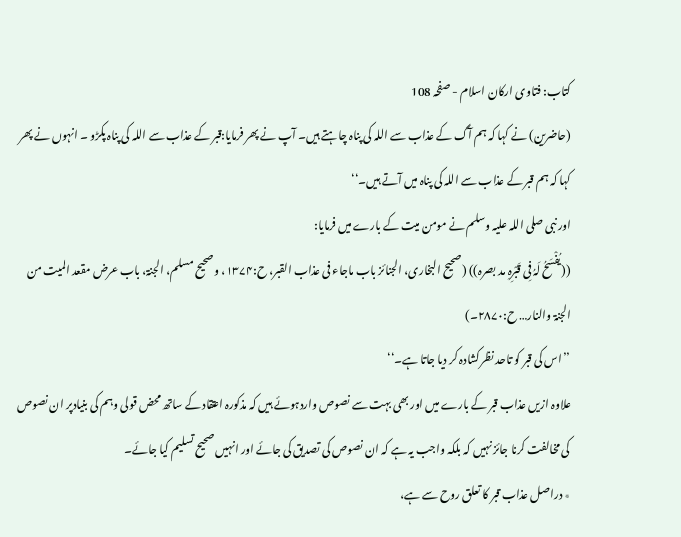کتاب: فتاوی ارکان اسلام - صفحہ 108
(حاضرین) نے کہا کہ ہم آگ کے عذاب سے اللہ کی پناہ چاہتے ہیں۔ آپ نے پھر فرمایا:قبر کے عذاب سے اللہ کی پناہ پکڑو ۔ انہوں نے پھر کہا کہ ہم قبر کے عذاب سے اللہ کی پناہ میں آتے ہیں۔‘‘
اور نبی صلی اللہ علیہ وسلم نے مومن میت کے بارے میں فرمایا:
((یُفْسَحُ لَہُ فِی قَبْرِہِ مد بصرہ)) (صحیح البخاری، الجنائز باب ماجاء فی عذاب القبر، ح:۱۳۷۴، وصحیح مسلم، الجنۃ، باب عرض مقعد المیت من الجنۃ والنار… ح:۲۸۷۰۔)
’’اس کی قبر کو تاحد نظرکشادہ کر دیا جاتا ہے۔‘‘
علاوہ ازیں عذاب قبر کے بارے میں اور بھی بہت سے نصوص واردہوئے ہیں کہ مذکورہ اعتقاد کے ساتھ محض قولی وہم کی بنیادپر ان نصوص کی مخالفت کرنا جائز نہیں کہ بلکہ واجب یہ ہے کہ ان نصوص کی تصدیق کی جائے اور انہیں صحیح تسلیم کیا جائے۔
٭ دراصل عذاب قبر کا تعلق روح سے ہے،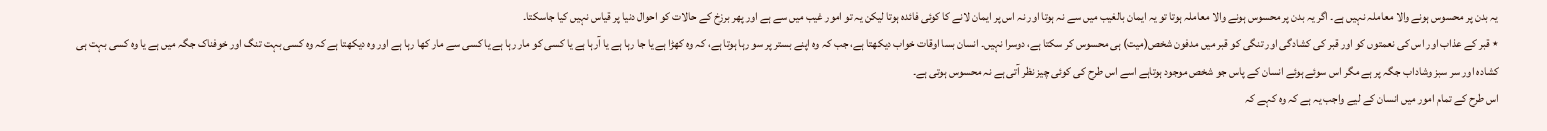یہ بدن پر محسوس ہونے والا معاملہ نہیں ہے۔ اگر یہ بدن پر محسوس ہونے والا معاملہ ہوتا تو یہ ایمان بالغیب میں سے نہ ہوتا اور نہ اس پر ایمان لانے کا کوئی فائدہ ہوتا لیکن یہ تو امور غیب میں سے ہے اور پھر برزخ کے حالات کو احوال دنیا پر قیاس نہیں کیا جاسکتا۔
٭ قبر کے عذاب اور اس کی نعمتوں کو اور قبر کی کشادگی اور تنگی کو قبر میں مدفون شخص(میت) ہی محسوس کر سکتا ہے، دوسرا نہیں۔ انسان بسا اوقات خواب دیکھتا ہے، جب کہ وہ اپنے بستر پر سو رہا ہوتا ہے، کہ وہ کھڑا ہے یا جا رہا ہے یا آرہا ہے یا کسی کو مار رہا ہے یا کسی سے مار کھا رہا ہے اور وہ دیکھتا ہے کہ وہ کسی بہت تنگ اور خوفناک جگہ میں ہے یا وہ کسی بہت ہی کشادہ اور سر سبز وشاداب جگہ پر ہے مگر اس سوئے ہوئے انسان کے پاس جو شخص موجود ہوتاہے اسے اس طرح کی کوئی چیز نظر آتی ہے نہ محسوس ہوتی ہے۔
اس طرح کے تمام امور میں انسان کے لیے واجب یہ ہے کہ وہ کہے کہ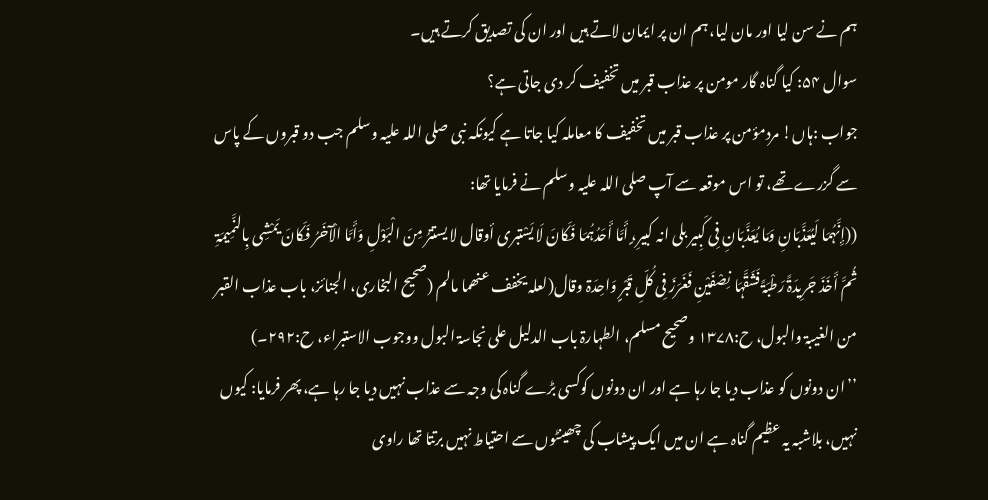ہم نے سن لیا اور مان لیا، ہم ان پر ایمان لاتے ہیں اور ان کی تصدیق کرتے ہیں۔
سوال ۵۴: کیا گناہ گار مومن پر عذاب قبر میں تخفیف کر دی جاتی ہے؟
جواب :ہاں! مردمؤمن پر عذاب قبر میں تخفیف کا معاملہ کیا جاتا ہے کیونکہ نبی صلی اللہ علیہ وسلم جب دو قبروں کے پاس سے گزرے تھے، تو اس موقعہ سے آپ صلی اللہ علیہ وسلم نے فرمایا تھا:
((إِنَّہُمَا لَیُعَذَّبَانِ وَمَا یُعَذَّبَانِ فِی کَبِیر بلی انہ کبیرِ،ٍ أَمَّا أَحَدُہُمَا فَکَانَ لَا یَسْتبری أوقال لا یستترُ مِنَ الْبَوْلِ وَأَمَّا الْآخَرُ فَکَانَ یَمْشِی بِالنَّمِیمَۃِ ثُمَّ أَخَذَ جَرِیدَۃً رَطْبَۃً فَشَقَّہَا نِصْفَیْنِ فَغَرَزَ فِی کُلِّ قَبْرٍ وَاحِدَۃ وقال(لعلہ یخفف عنھما مالم (صحیح البخاری، الجنائز، باب عذاب القبر من الغیبۃ والبول، ح:۱۳۷۸ وصحیح مسلم، الطہارۃ باب الدلیل علی نجاسۃ البول ووجوب الاستبراء، ح:۲۹۲۔)
’’ان دونوں کو عذاب دیا جا رہا ہے اور ان دونوں کوکسی بڑے گناہ کی وجہ سے عذاب نہیں دیا جا رہا ہے، پھر فرمایا: کیوں نہیں، بلاشبہ یہ عظیم گناہ ہے ان میں ایک پیشاب کی چھینٹوں سے احتیاط نہیں برتتا تھا راوی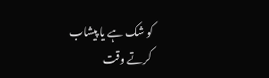کو شک ہے یا پیشاب کرتے وقت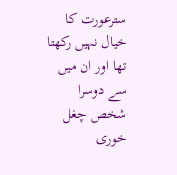سترعورت کا خیال نہیں رکھتا تھا اور ان میں سے دوسرا شخص چغل خوری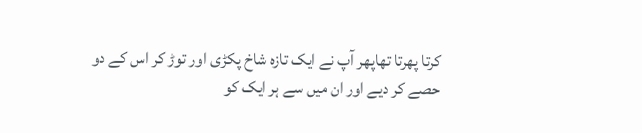کرتا پھرتا تھاپھر آپ نے ایک تازہ شاخ پکڑی اور توڑ کر اس کے دو حصے کر دیے اور ان میں سے ہر ایک کو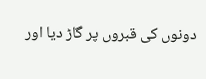دونوں کی قبروں پر گاڑ دیا اور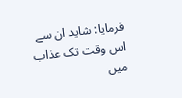فرمایا: شاید ان سے اس وقت تک عذاب میں